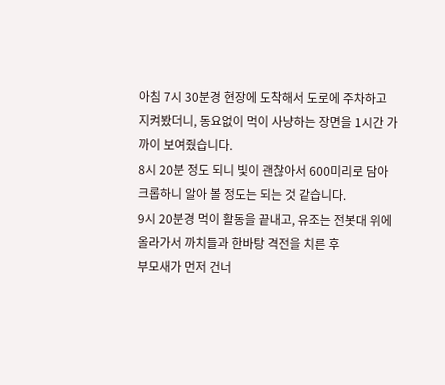아침 7시 30분경 현장에 도착해서 도로에 주차하고 지켜봤더니, 동요없이 먹이 사냥하는 장면을 1시간 가까이 보여줬습니다.
8시 20분 정도 되니 빛이 괜찮아서 600미리로 담아 크롭하니 알아 볼 정도는 되는 것 같습니다.
9시 20분경 먹이 활동을 끝내고, 유조는 전봇대 위에 올라가서 까치들과 한바탕 격전을 치른 후
부모새가 먼저 건너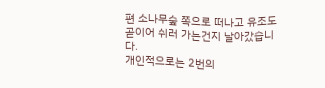편 소나무숲 쪽으로 떠나고 유조도 곧이어 쉬러 가는건지 날아갔습니다.
개인적으로는 2번의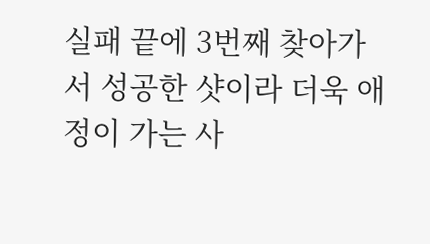실패 끝에 3번째 찾아가서 성공한 샷이라 더욱 애정이 가는 사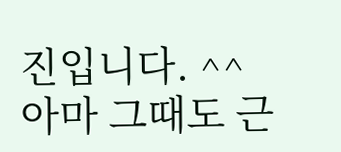진입니다. ^^
아마 그때도 근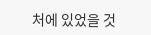처에 있었을 것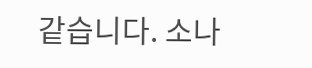같습니다. 소나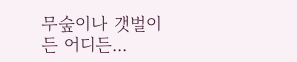무숲이나 갯벌이든 어디든...